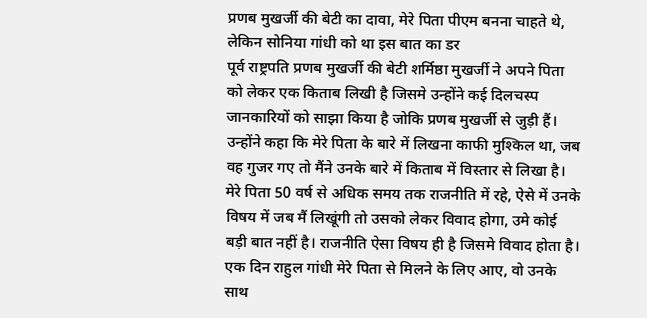प्रणब मुखर्जी की बेटी का दावा, मेरे पिता पीएम बनना चाहते थे, लेकिन सोनिया गांधी को था इस बात का डर
पूर्व राष्ट्रपति प्रणब मुखर्जी की बेटी शर्मिष्ठा मुखर्जी ने अपने पिता को लेकर एक किताब लिखी है जिसमे उन्होंने कई दिलचस्प जानकारियों को साझा किया है जोकि प्रणब मुखर्जी से जुड़ी हैं। उन्होंने कहा कि मेरे पिता के बारे में लिखना काफी मुश्किल था, जब वह गुजर गए तो मैंने उनके बारे में किताब में विस्तार से लिखा है।
मेरे पिता 50 वर्ष से अधिक समय तक राजनीति में रहे, ऐसे में उनके विषय में जब मैं लिखूंगी तो उसको लेकर विवाद होगा, उमे कोई बड़ी बात नहीं है। राजनीति ऐसा विषय ही है जिसमे विवाद होता है। एक दिन राहुल गांधी मेरे पिता से मिलने के लिए आए, वो उनके साथ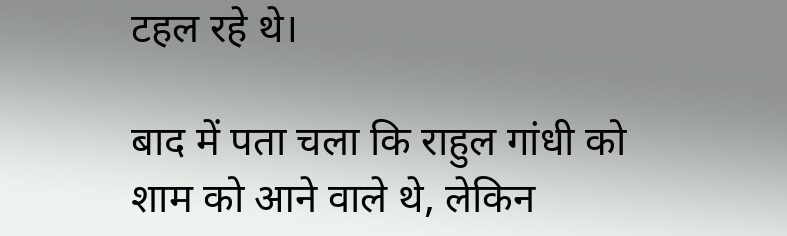टहल रहे थे।

बाद में पता चला कि राहुल गांधी को शाम को आने वाले थे, लेकिन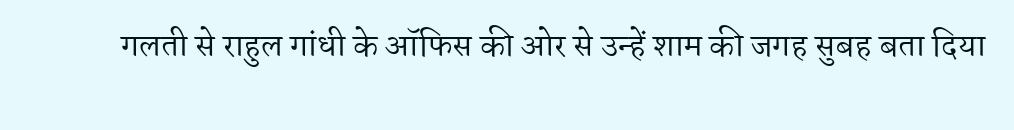गलती से राहुल गांधी के ऑफिस की ओर से उन्हें शाम की जगह सुबह बता दिया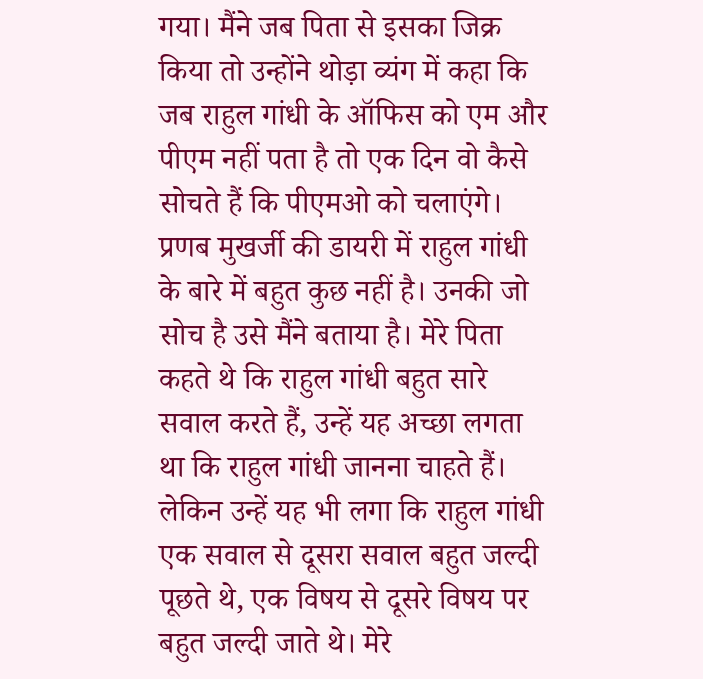गया। मैंने जब पिता से इसका जिक्र किया तो उन्होंने थोड़ा व्यंग में कहा कि जब राहुल गांधी के ऑफिस को एम और पीएम नहीं पता है तो एक दिन वो कैसे सोचते हैं कि पीएमओ को चलाएंगे।
प्रणब मुखर्जी की डायरी में राहुल गांधी के बारे में बहुत कुछ नहीं है। उनकी जो सोच है उसे मैंने बताया है। मेरे पिता कहते थे कि राहुल गांधी बहुत सारे सवाल करते हैं, उन्हें यह अच्छा लगता था कि राहुल गांधी जानना चाहते हैं।
लेकिन उन्हें यह भी लगा कि राहुल गांधी एक सवाल से दूसरा सवाल बहुत जल्दी पूछते थे, एक विषय से दूसरे विषय पर बहुत जल्दी जाते थे। मेरे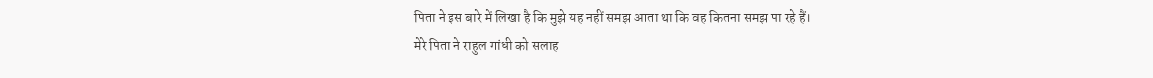पिता ने इस बारे में लिखा है कि मुझे यह नहीं समझ आता था कि वह कितना समझ पा रहे हैं।
मेरे पिता ने राहुल गांधी को सलाह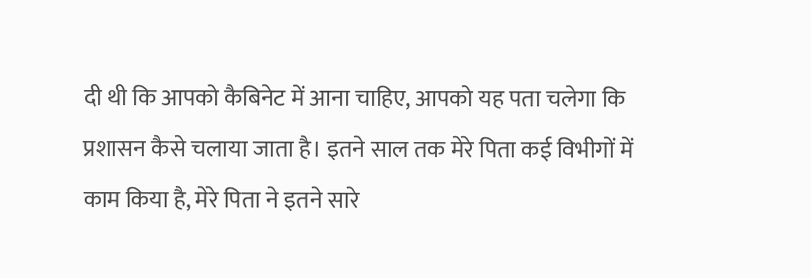दी थी कि आपको कैबिनेट में आना चाहिए, आपको यह पता चलेगा कि प्रशासन कैसे चलाया जाता है। इतने साल तक मेरे पिता कई विभीगों में काम किया है, मेरे पिता ने इतने सारे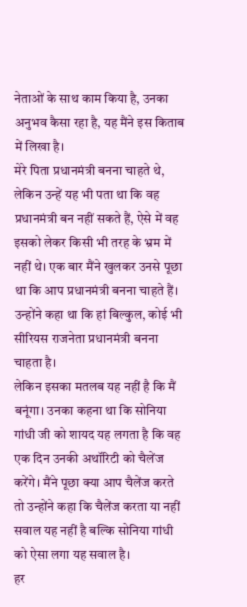नेताओं के साथ काम किया है, उनका अनुभव कैसा रहा है, यह मैंने इस किताब में लिखा है।
मेरे पिता प्रधानमंत्री बनना चाहते थे, लेकिन उन्हें यह भी पता था कि वह प्रधानमंत्री बन नहीं सकते हैं, ऐसे में वह इसको लेकर किसी भी तरह के भ्रम में नहीं थे। एक बार मैंने खुलकर उनसे पूछा था कि आप प्रधानमंत्री बनना चाहते हैं। उन्होंने कहा था कि हां बिल्कुल, कोई भी सीरियस राजनेता प्रधानमंत्री बनना चाहता है।
लेकिन इसका मतलब यह नहीं है कि मैं बनूंगा। उनका कहना था कि सोनिया गांधी जी को शायद यह लगता है कि वह एक दिन उनकी अथॉरिटी को चैलेंज करेंगे। मैंने पूछा क्या आप चैलेंज करते तो उन्होंने कहा कि चैलेंज करता या नहीं सवाल यह नहीं है बल्कि सोनिया गांधी को ऐसा लगा यह सवाल है।
हर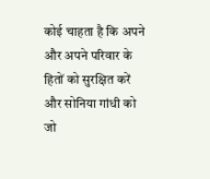कोई चाहता है कि अपने और अपने परिवार के हितों को सुरक्षित करें और सोनिया गांधी को जो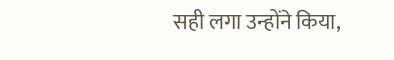सही लगा उन्होंने किया,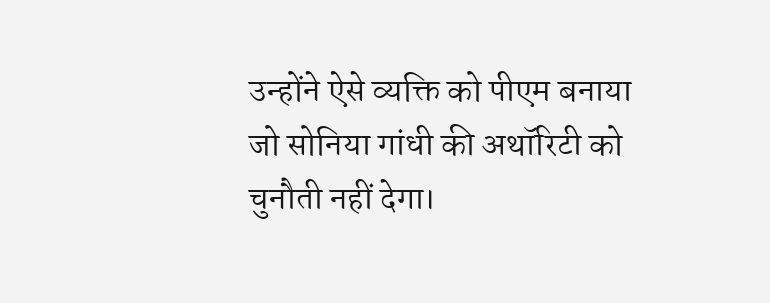उन्होंने ऐसे व्यक्ति को पीएम बनाया जो सोनिया गांधी की अथॉरिटी को चुनौती नहीं देगा।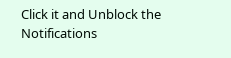Click it and Unblock the Notifications